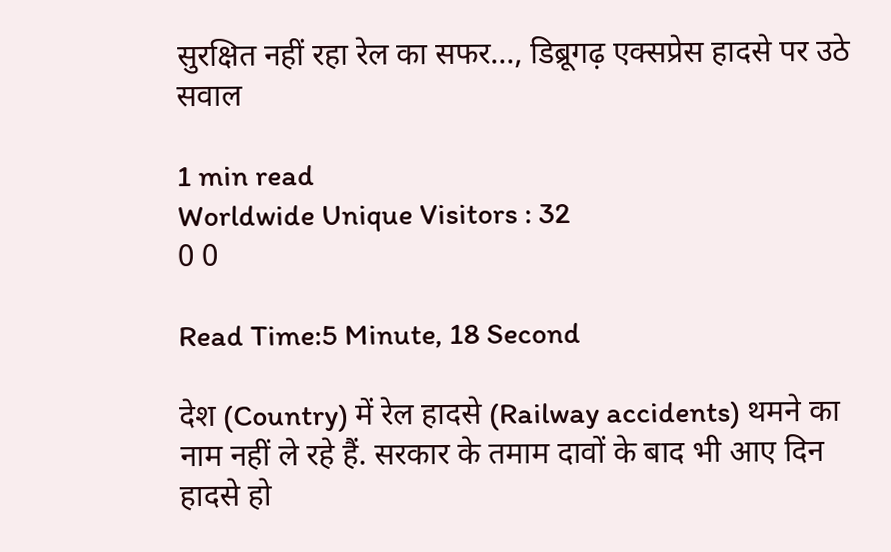सुरक्षित नहीं रहा रेल का सफर…, डिब्रूगढ़ एक्सप्रेस हादसे पर उठे सवाल

1 min read
Worldwide Unique Visitors : 32
0 0

Read Time:5 Minute, 18 Second

देश (Country) में रेल हादसे (Railway accidents) थमने का नाम नहीं ले रहे हैं. सरकार के तमाम दावों के बाद भी आए दिन हादसे हो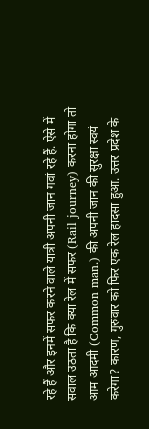रहे हैं और इनमें सफर करने वाले यात्री अपनी जान गवां रहे हैं. ऐसे में सवाल उठता है कि क्या रेल में सफर (Rail journey) करना होगा तो आम आदमी (Common man.) की अपनी जान की सुरक्षा स्वयं करेगा? कारण, गुरुवार को फिर एक रेल हादसा हुआ. उत्तर प्रदेश के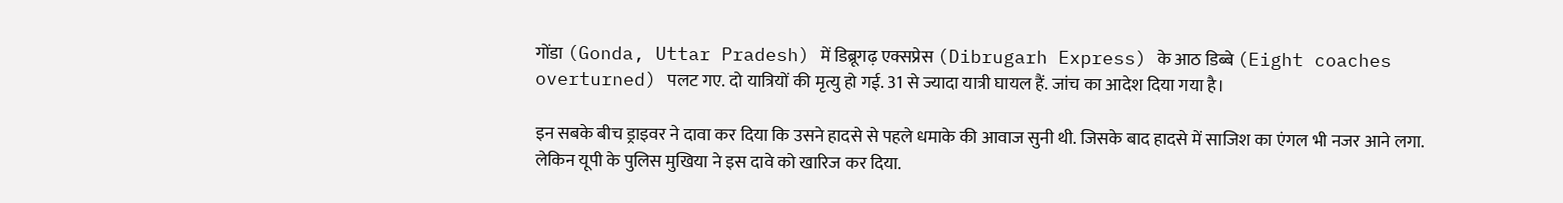गोंडा (Gonda, Uttar Pradesh) में डिब्रूगढ़ एक्सप्रेस (Dibrugarh Express) के आठ डिब्बे (Eight coaches overturned) पलट गए. दो यात्रियों की मृत्यु हो गई. 31 से ज्यादा यात्री घायल हैं. जांच का आदेश दिया गया है।

इन सबके बीच ड्राइवर ने दावा कर दिया कि उसने हादसे से पहले धमाके की आवाज सुनी थी. जिसके बाद हादसे में साजिश का एंगल भी नजर आने लगा. लेकिन यूपी के पुलिस मुखिया ने इस दावे को खारिज कर दिया.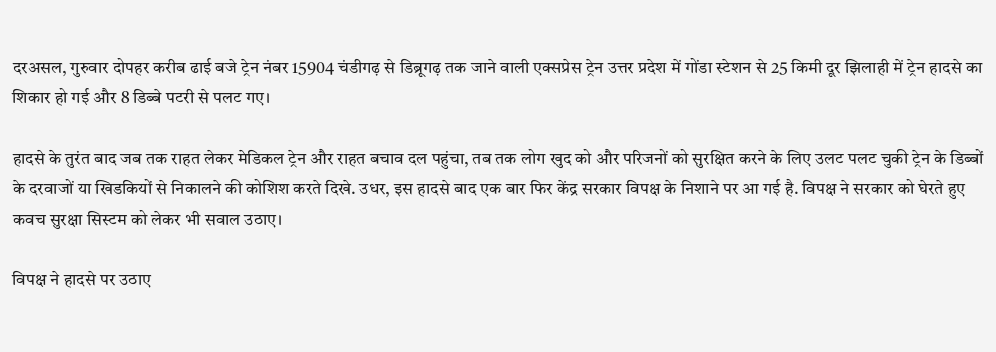दरअसल, गुरुवार दोपहर करीब ढाई बजे ट्रेन नंबर 15904 चंडीगढ़ से डिब्रूगढ़ तक जाने वाली एक्सप्रेस ट्रेन उत्तर प्रदेश में गोंडा स्टेशन से 25 किमी दूर झिलाही में ट्रेन हादसे का शिकार हो गई और 8 डिब्बे पटरी से पलट गए।

हादसे के तुरंत बाद जब तक राहत लेकर मेडिकल ट्रेन और राहत बचाव दल पहुंचा, तब तक लोग खुद को और परिजनों को सुरक्षित करने के लिए उलट पलट चुकी ट्रेन के डिब्बों के दरवाजों या खिडकियों से निकालने की कोशिश करते दिखे. उधर, इस हादसे बाद एक बार फिर केंद्र सरकार विपक्ष के निशाने पर आ गई है. विपक्ष ने सरकार को घेरते हुए कवच सुरक्षा सिस्टम को लेकर भी सवाल उठाए।

विपक्ष ने हादसे पर उठाए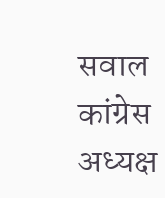सवाल
कांग्रेस अध्यक्ष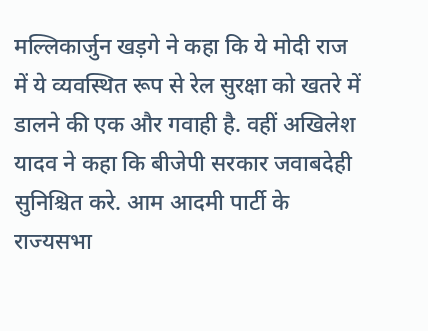मल्लिकार्जुन खड़गे ने कहा कि ये मोदी राज में ये व्यवस्थित रूप से रेल सुरक्षा को खतरे में डालने की एक और गवाही है. वहीं अखिलेश यादव ने कहा कि बीजेपी सरकार जवाबदेही सुनिश्चित करे. आम आदमी पार्टी के राज्यसभा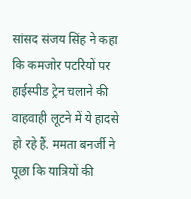सांसद संजय सिंह ने कहा कि कमजोर पटरियों पर हाईस्पीड ट्रेन चलाने की वाहवाही लूटने में ये हादसे हो रहे हैं. ममता बनर्जी ने पूछा कि यात्रियों की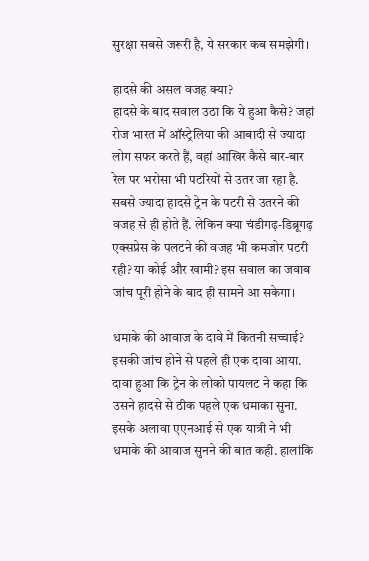सुरक्षा सबसे जरूरी है, ये सरकार कब समझेगी।

हादसे की असल वजह क्या?
हादसे के बाद सवाल उठा कि ये हुआ कैसे? जहां रोज भारत में ऑस्ट्रेलिया की आबादी से ज्यादा लोग सफर करते हैं, वहां आखिर कैसे बार-बार रेल पर भरोसा भी पटरियों से उतर जा रहा है. सबसे ज्यादा हादसे ट्रेन के पटरी से उतरने की वजह से ही होते हैं. लेकिन क्या चंडीगढ़-डिब्रूगढ़ एक्सप्रेस के पलटने की वजह भी कमजोर पटरी रही? या कोई और खामी? इस सवाल का जवाब जांच पूरी होने के बाद ही सामने आ सकेगा।

धमाके की आवाज के दावे में कितनी सच्चाई?
इसकी जांच होने से पहले ही एक दावा आया. दावा हुआ कि ट्रेन के लोको पायलट ने कहा कि उसने हादसे से ठीक पहले एक धमाका सुना. इसके अलावा एएनआई से एक यात्री ने भी धमाके की आवाज सुनने की बात कही. हालांकि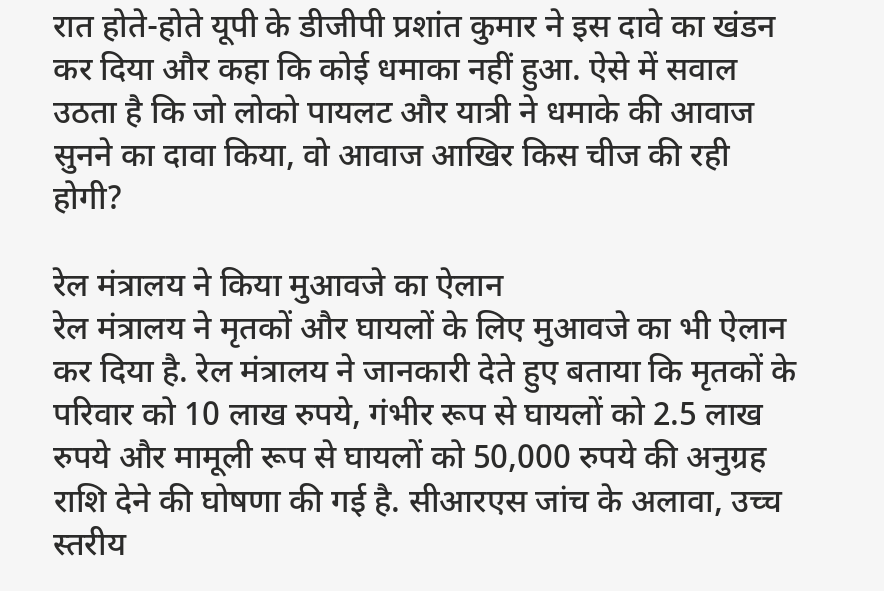रात होते-होते यूपी के डीजीपी प्रशांत कुमार ने इस दावे का खंडन कर दिया और कहा कि कोई धमाका नहीं हुआ. ऐसे में सवाल उठता है कि जो लोको पायलट और यात्री ने धमाके की आवाज सुनने का दावा किया, वो आवाज आखिर किस चीज की रही होगी?

रेल मंत्रालय ने किया मुआवजे का ऐलान
रेल मंत्रालय ने मृतकों और घायलों के लिए मुआवजे का भी ऐलान कर दिया है. रेल मंत्रालय ने जानकारी देते हुए बताया कि मृतकों के परिवार को 10 लाख रुपये, गंभीर रूप से घायलों को 2.5 लाख रुपये और मामूली रूप से घायलों को 50,000 रुपये की अनुग्रह राशि देने की घोषणा की गई है. सीआरएस जांच के अलावा, उच्च स्तरीय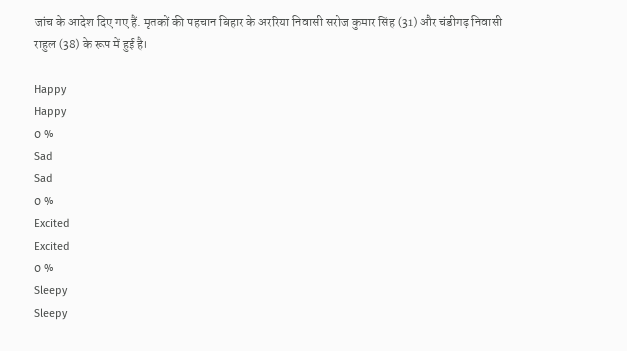जांच के आदेश दिए गए हैं. मृतकों की पहचान बिहार के अररिया निवासी सरोज कुमार सिंह (31) और चंडीगढ़ निवासी राहुल (38) के रूप में हुई है।

Happy
Happy
0 %
Sad
Sad
0 %
Excited
Excited
0 %
Sleepy
Sleepy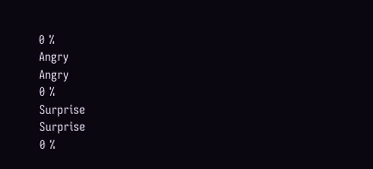0 %
Angry
Angry
0 %
Surprise
Surprise
0 %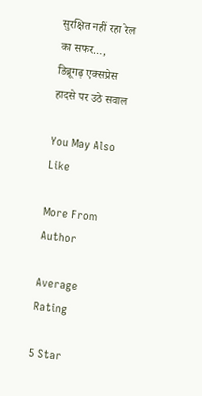सुरक्षित नहीं रहा रेल का सफर…, डिब्रूगढ़ एक्सप्रेस हादसे पर उठे सवाल

You May Also Like

More From Author

Average Rating

5 Star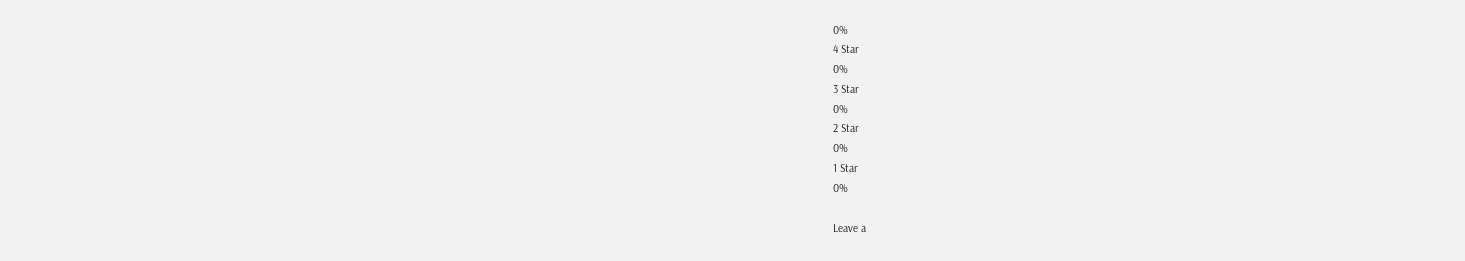0%
4 Star
0%
3 Star
0%
2 Star
0%
1 Star
0%

Leave a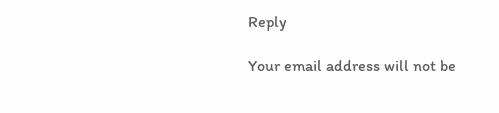Reply

Your email address will not be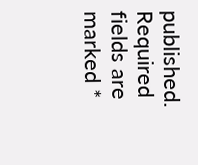published. Required fields are marked *